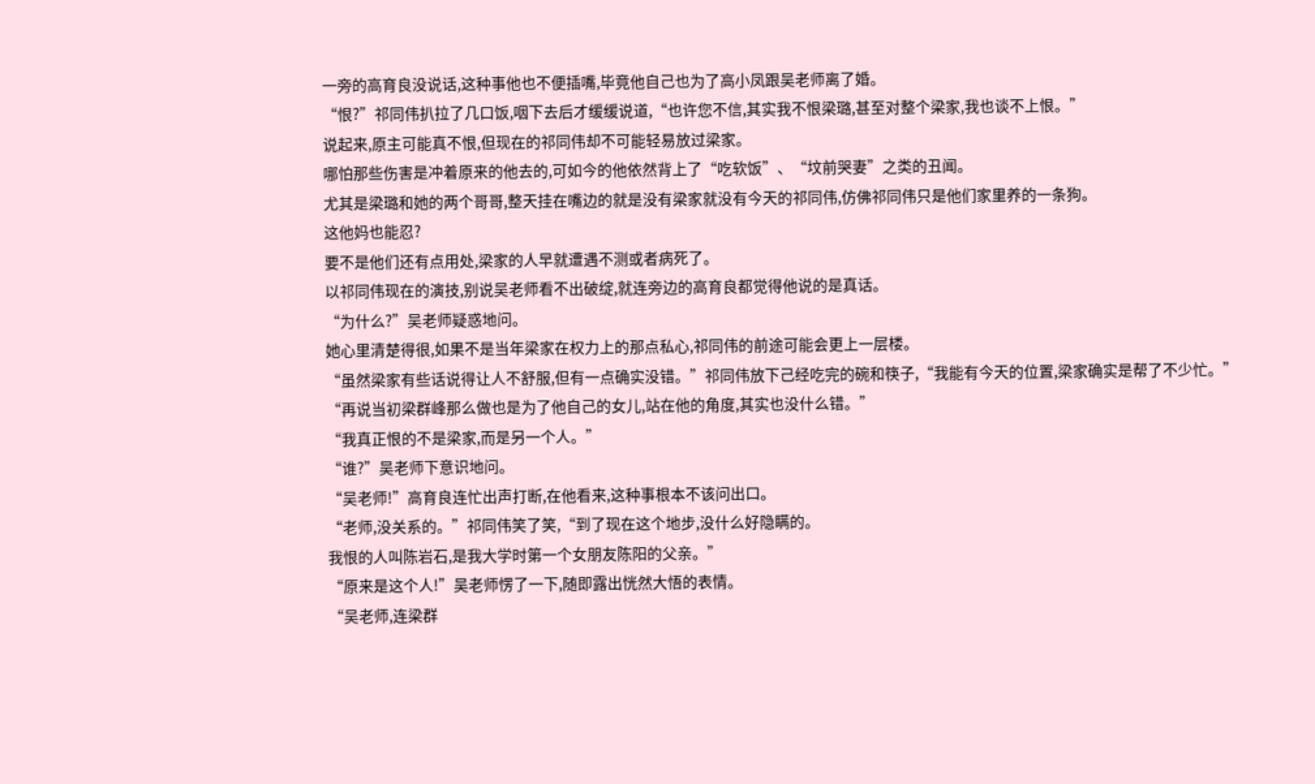一旁的高育良没说话,这种事他也不便插嘴,毕竟他自己也为了高小凤跟吴老师离了婚。
“恨?”祁同伟扒拉了几口饭,咽下去后才缓缓说道,“也许您不信,其实我不恨梁璐,甚至对整个梁家,我也谈不上恨。”
说起来,原主可能真不恨,但现在的祁同伟却不可能轻易放过梁家。
哪怕那些伤害是冲着原来的他去的,可如今的他依然背上了“吃软饭”、“坟前哭妻”之类的丑闻。
尤其是梁璐和她的两个哥哥,整天挂在嘴边的就是没有梁家就没有今天的祁同伟,仿佛祁同伟只是他们家里养的一条狗。
这他妈也能忍?
要不是他们还有点用处,梁家的人早就遭遇不测或者病死了。
以祁同伟现在的演技,别说吴老师看不出破绽,就连旁边的高育良都觉得他说的是真话。
“为什么?”吴老师疑惑地问。
她心里清楚得很,如果不是当年梁家在权力上的那点私心,祁同伟的前途可能会更上一层楼。
“虽然梁家有些话说得让人不舒服,但有一点确实没错。”祁同伟放下己经吃完的碗和筷子,“我能有今天的位置,梁家确实是帮了不少忙。”
“再说当初梁群峰那么做也是为了他自己的女儿,站在他的角度,其实也没什么错。”
“我真正恨的不是梁家,而是另一个人。”
“谁?”吴老师下意识地问。
“吴老师!”高育良连忙出声打断,在他看来,这种事根本不该问出口。
“老师,没关系的。”祁同伟笑了笑,“到了现在这个地步,没什么好隐瞒的。
我恨的人叫陈岩石,是我大学时第一个女朋友陈阳的父亲。”
“原来是这个人!”吴老师愣了一下,随即露出恍然大悟的表情。
“吴老师,连梁群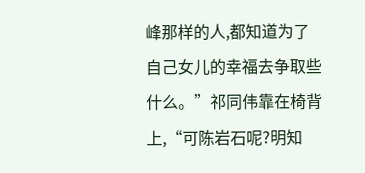峰那样的人,都知道为了自己女儿的幸福去争取些什么。”祁同伟靠在椅背上,“可陈岩石呢?明知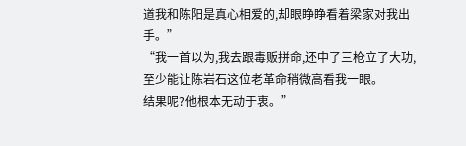道我和陈阳是真心相爱的,却眼睁睁看着梁家对我出手。”
“我一首以为,我去跟毒贩拼命,还中了三枪立了大功,至少能让陈岩石这位老革命稍微高看我一眼。
结果呢?他根本无动于衷。”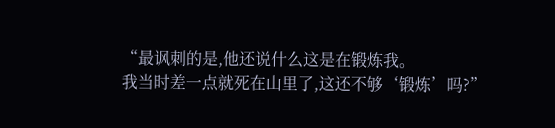“最讽刺的是,他还说什么这是在锻炼我。
我当时差一点就死在山里了,这还不够‘锻炼’吗?”